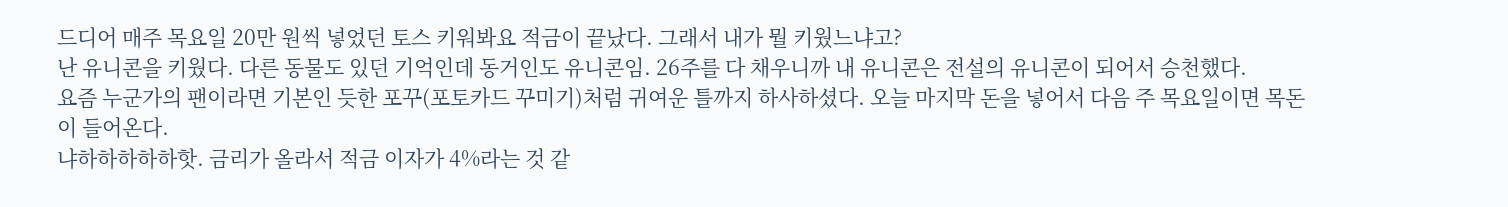드디어 매주 목요일 20만 원씩 넣었던 토스 키워봐요 적금이 끝났다. 그래서 내가 뭘 키웠느냐고?
난 유니콘을 키웠다. 다른 동물도 있던 기억인데 동거인도 유니콘임. 26주를 다 채우니까 내 유니콘은 전설의 유니콘이 되어서 승천했다.
요즘 누군가의 팬이라면 기본인 듯한 포꾸(포토카드 꾸미기)처럼 귀여운 틀까지 하사하셨다. 오늘 마지막 돈을 넣어서 다음 주 목요일이면 목돈이 들어온다.
냐하하하하하핫. 금리가 올라서 적금 이자가 4%라는 것 같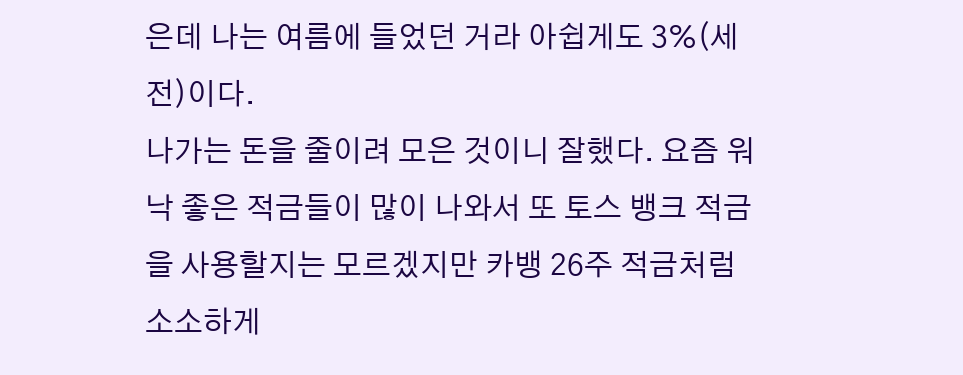은데 나는 여름에 들었던 거라 아쉽게도 3%(세전)이다.
나가는 돈을 줄이려 모은 것이니 잘했다. 요즘 워낙 좋은 적금들이 많이 나와서 또 토스 뱅크 적금을 사용할지는 모르겠지만 카뱅 26주 적금처럼 소소하게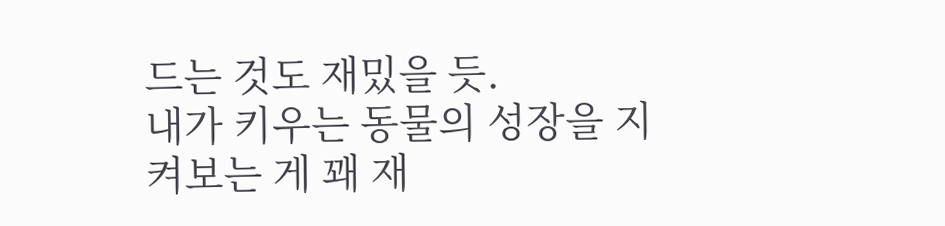드는 것도 재밌을 듯.
내가 키우는 동물의 성장을 지켜보는 게 꽤 재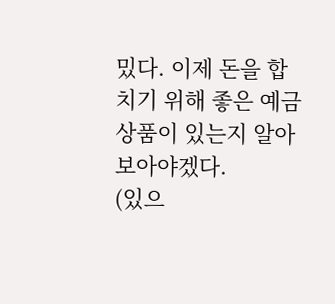밌다. 이제 돈을 합치기 위해 좋은 예금 상품이 있는지 알아보아야겠다.
(있으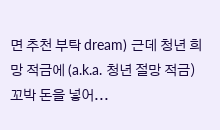면 추천 부탁 dream) 근데 청년 희망 적금에 (a.k.a. 청년 절망 적금) 꼬박 돈을 넣어...